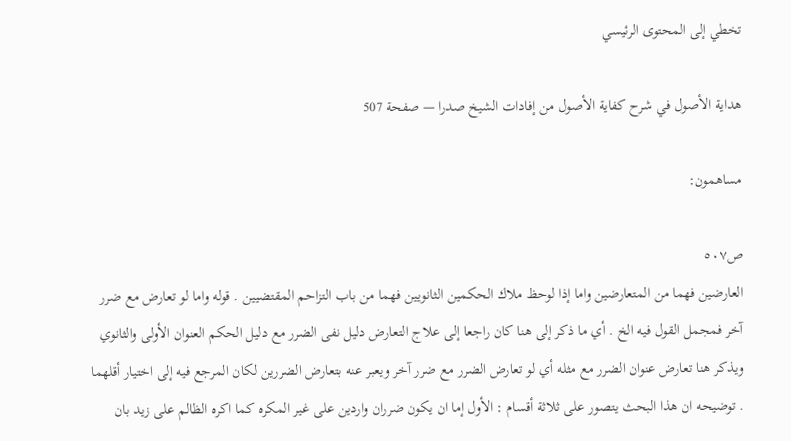تخطي إلى المحتوى الرئيسي

هداية الأصول في شرح كفاية الأصول من إفادات الشيخ صدرا — صفحة 507

مساهمون:

ص٥٠٧
العارضين فهما من المتعارضين واما إذا لوحظ ملاك الحكمين الثانويين فهما من باب التزاحم المقتضيين . قوله واما لو تعارض مع ضرر آخر فمجمل القول فيه الخ . أي ما ذكر إلى هنا كان راجعا إلى علاج التعارض دليل نفى الضرر مع دليل الحكم العنوان الأولى والثانوي ويذكر هنا تعارض عنوان الضرر مع مثله أي لو تعارض الضرر مع ضرر آخر ويعبر عنه بتعارض الضررين لكان المرجع فيه إلى اختيار أقلهما . توضيحه ان هذا البحث يتصور على ثلاثة أقسام : الأول إما ان يكون ضرران واردين على غير المكره كما اكره الظالم على زيد بان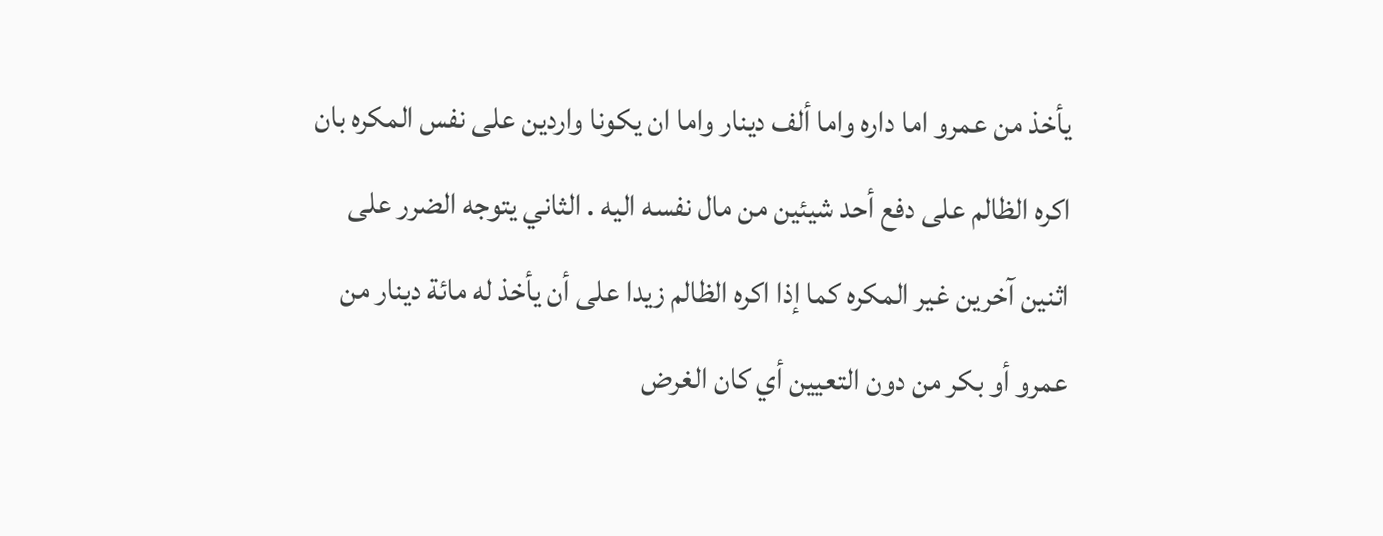يأخذ من عمرو اما داره واما ألف دينار واما ان يكونا واردين على نفس المكره بان اكره الظالم على دفع أحد شيئين من مال نفسه اليه . الثاني يتوجه الضرر على اثنين آخرين غير المكره كما إذا اكره الظالم زيدا على أن يأخذ له مائة دينار من عمرو أو بكر من دون التعيين أي كان الغرض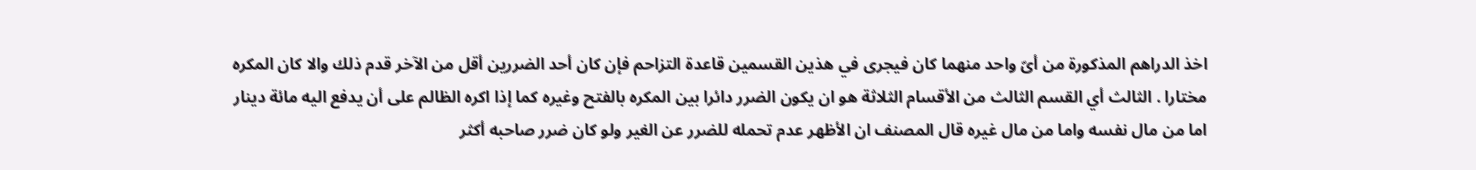اخذ الدراهم المذكورة من أىّ واحد منهما كان فيجرى في هذين القسمين قاعدة التزاحم فإن كان أحد الضررين أقل من الآخر قدم ذلك والا كان المكره مختارا . الثالث أي القسم الثالث من الأقسام الثلاثة هو ان يكون الضرر دائرا بين المكره بالفتح وغيره كما إذا اكره الظالم على أن يدفع اليه مائة دينار اما من مال نفسه واما من مال غيره قال المصنف ان الأظهر عدم تحمله للضرر عن الغير ولو كان ضرر صاحبه أكثر